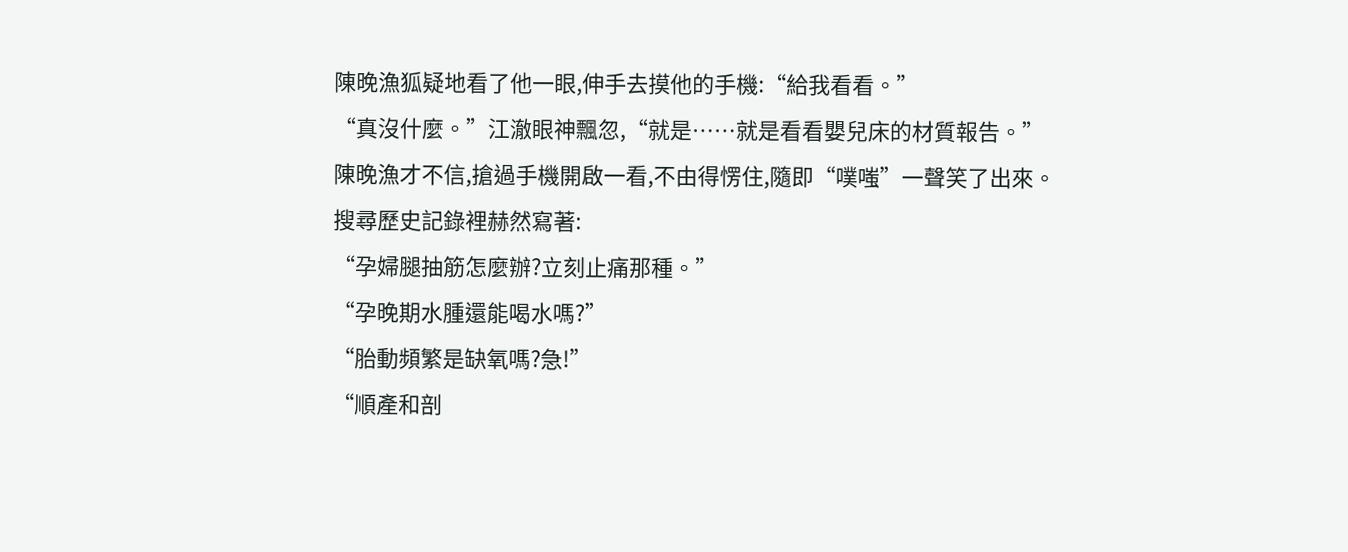陳晚漁狐疑地看了他一眼,伸手去摸他的手機:“給我看看。”
“真沒什麼。”江澈眼神飄忽,“就是……就是看看嬰兒床的材質報告。”
陳晚漁才不信,搶過手機開啟一看,不由得愣住,隨即“噗嗤”一聲笑了出來。
搜尋歷史記錄裡赫然寫著:
“孕婦腿抽筋怎麼辦?立刻止痛那種。”
“孕晚期水腫還能喝水嗎?”
“胎動頻繁是缺氧嗎?急!”
“順產和剖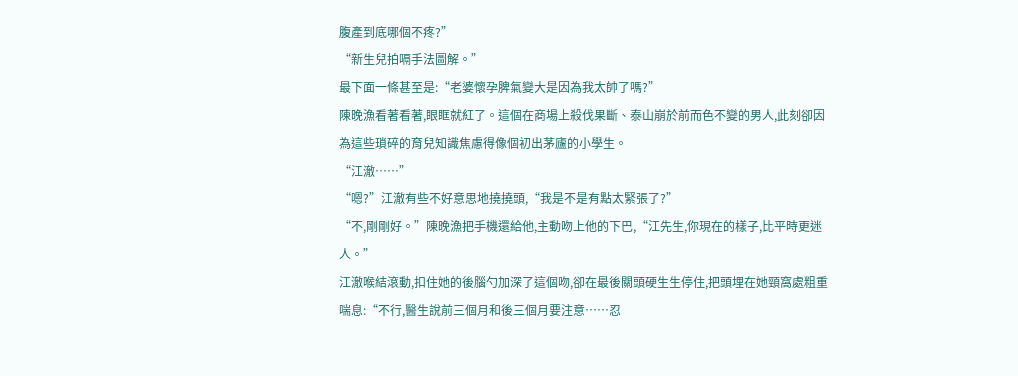腹產到底哪個不疼?”
“新生兒拍嗝手法圖解。”
最下面一條甚至是:“老婆懷孕脾氣變大是因為我太帥了嗎?”
陳晚漁看著看著,眼眶就紅了。這個在商場上殺伐果斷、泰山崩於前而色不變的男人,此刻卻因為這些瑣碎的育兒知識焦慮得像個初出茅廬的小學生。
“江澈……”
“嗯?”江澈有些不好意思地撓撓頭,“我是不是有點太緊張了?”
“不,剛剛好。”陳晚漁把手機還給他,主動吻上他的下巴,“江先生,你現在的樣子,比平時更迷人。”
江澈喉結滾動,扣住她的後腦勺加深了這個吻,卻在最後關頭硬生生停住,把頭埋在她頸窩處粗重喘息:“不行,醫生說前三個月和後三個月要注意……忍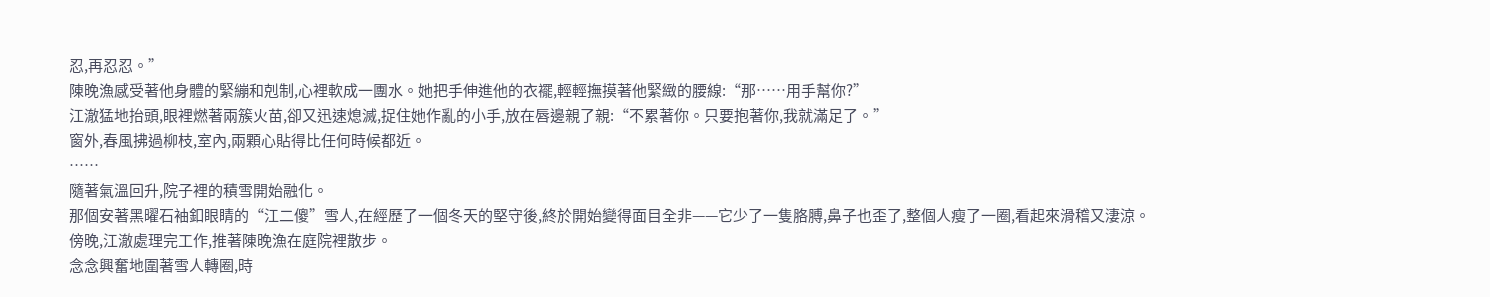忍,再忍忍。”
陳晚漁感受著他身體的緊繃和剋制,心裡軟成一團水。她把手伸進他的衣襬,輕輕撫摸著他緊緻的腰線:“那……用手幫你?”
江澈猛地抬頭,眼裡燃著兩簇火苗,卻又迅速熄滅,捉住她作亂的小手,放在唇邊親了親:“不累著你。只要抱著你,我就滿足了。”
窗外,春風拂過柳枝,室內,兩顆心貼得比任何時候都近。
……
隨著氣溫回升,院子裡的積雪開始融化。
那個安著黑曜石袖釦眼睛的“江二傻”雪人,在經歷了一個冬天的堅守後,終於開始變得面目全非——它少了一隻胳膊,鼻子也歪了,整個人瘦了一圈,看起來滑稽又淒涼。
傍晚,江澈處理完工作,推著陳晚漁在庭院裡散步。
念念興奮地圍著雪人轉圈,時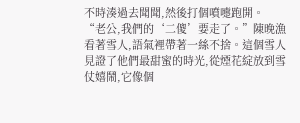不時湊過去聞聞,然後打個噴嚏跑開。
“老公,我們的‘二傻’要走了。”陳晚漁看著雪人,語氣裡帶著一絲不捨。這個雪人見證了他們最甜蜜的時光,從煙花綻放到雪仗嬉鬧,它像個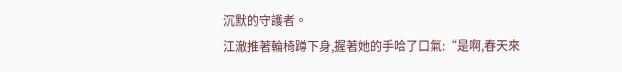沉默的守護者。
江澈推著輪椅蹲下身,握著她的手哈了口氣:“是啊,春天來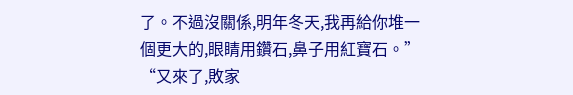了。不過沒關係,明年冬天,我再給你堆一個更大的,眼睛用鑽石,鼻子用紅寶石。”
“又來了,敗家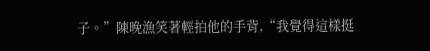子。”陳晚漁笑著輕拍他的手背,“我覺得這樣挺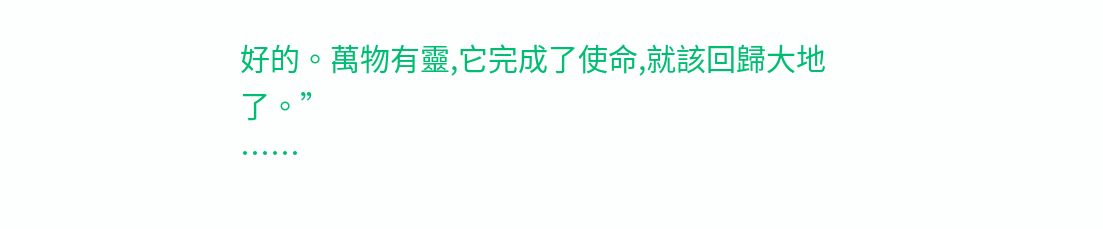好的。萬物有靈,它完成了使命,就該回歸大地了。”
……